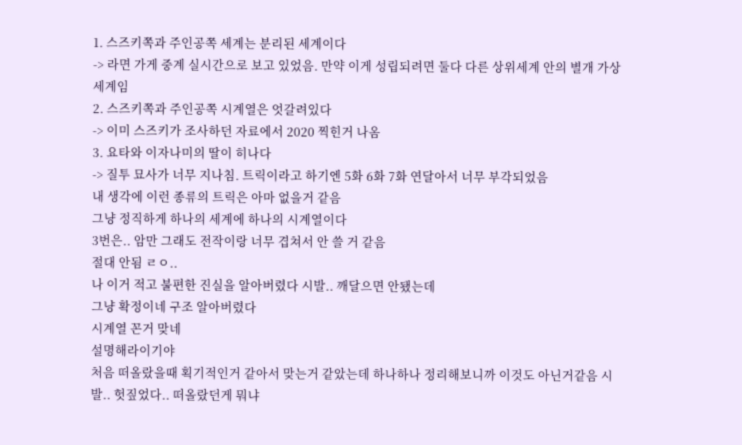1. 스즈키쪽과 주인공쪽 세계는 분리된 세계이다
-> 라면 가게 중계 실시간으로 보고 있었음. 만약 이게 성립되려면 둘다 다른 상위세계 안의 별개 가상세계임
2. 스즈키쪽과 주인공쪽 시계열은 엇갈려있다
-> 이미 스즈키가 조사하던 자료에서 2020 찍힌거 나옴
3. 요타와 이자나미의 딸이 히나다
-> 질투 묘사가 너무 지나침. 트릭이라고 하기엔 5화 6화 7화 연달아서 너무 부각되었음
내 생각에 이런 종류의 트릭은 아마 없을거 같음
그냥 정직하게 하나의 세계에 하나의 시계열이다
3번은.. 암만 그래도 전작이랑 너무 겹쳐서 안 쓸 거 같음
절대 안됨 ㄹㅇ..
나 이거 적고 불편한 진실을 알아버렸다 시발.. 깨달으면 안됐는데
그냥 확정이네 구조 알아버렸다
시계열 꼰거 맞네
설명해라이기야
처음 떠올랐을때 획기적인거 같아서 맞는거 같았는데 하나하나 정리해보니까 이것도 아닌거같음 시발.. 헛짚었다.. 떠올랐던게 뭐냐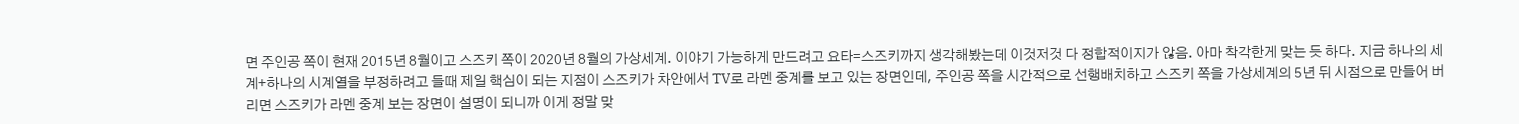면 주인공 쪽이 현재 2015년 8월이고 스즈키 쪽이 2020년 8월의 가상세계. 이야기 가능하게 만드려고 요타=스즈키까지 생각해봤는데 이것저것 다 정합적이지가 않음. 아마 착각한게 맞는 듯 하다. 지금 하나의 세계+하나의 시계열을 부정하려고 들때 제일 핵심이 되는 지점이 스즈키가 차안에서 TV로 라멘 중계를 보고 있는 장면인데, 주인공 쪽을 시간적으로 선행배치하고 스즈키 쪽을 가상세계의 5년 뒤 시점으로 만들어 버리면 스즈키가 라멘 중계 보는 장면이 설명이 되니까 이게 정말 맞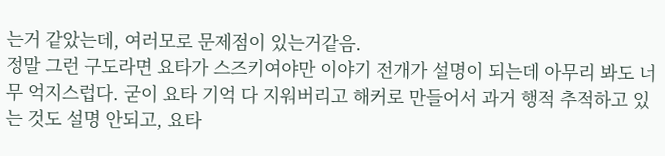는거 같았는데, 여러모로 문제점이 있는거같음.
정말 그런 구도라면 요타가 스즈키여야만 이야기 전개가 설명이 되는데 아무리 봐도 너무 억지스럽다. 굳이 요타 기억 다 지워버리고 해커로 만들어서 과거 행적 추적하고 있는 것도 설명 안되고, 요타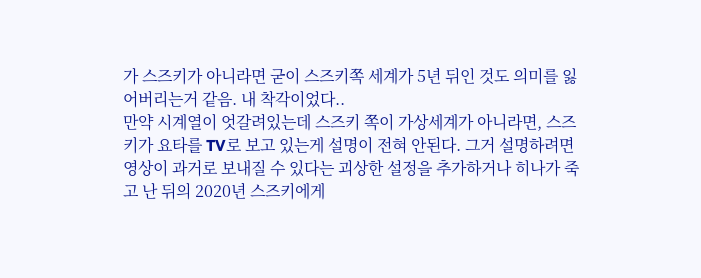가 스즈키가 아니라면 굳이 스즈키쪽 세계가 5년 뒤인 것도 의미를 잃어버리는거 같음. 내 착각이었다..
만약 시계열이 엇갈려있는데 스즈키 쪽이 가상세계가 아니라면, 스즈키가 요타를 TV로 보고 있는게 설명이 전혀 안된다. 그거 설명하려면 영상이 과거로 보내질 수 있다는 괴상한 설정을 추가하거나 히나가 죽고 난 뒤의 2020년 스즈키에게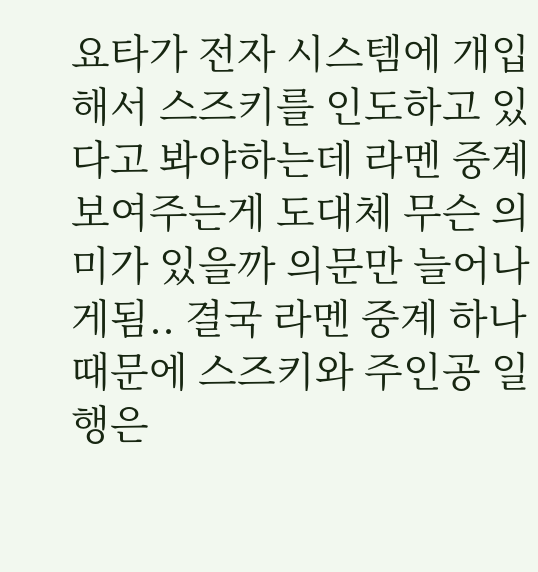요타가 전자 시스템에 개입해서 스즈키를 인도하고 있다고 봐야하는데 라멘 중계 보여주는게 도대체 무슨 의미가 있을까 의문만 늘어나게됨.. 결국 라멘 중계 하나 때문에 스즈키와 주인공 일행은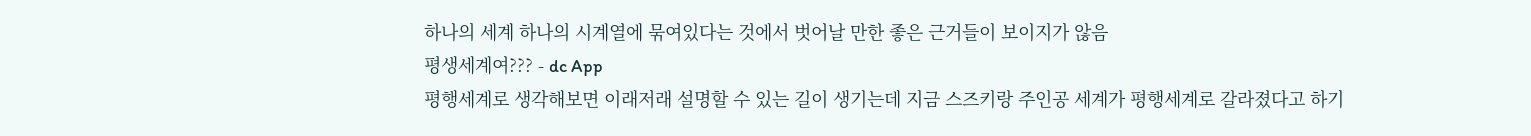하나의 세계 하나의 시계열에 묶여있다는 것에서 벗어날 만한 좋은 근거들이 보이지가 않음
평생세계여??? - dc App
평행세계로 생각해보면 이래저래 설명할 수 있는 길이 생기는데 지금 스즈키랑 주인공 세계가 평행세계로 갈라졌다고 하기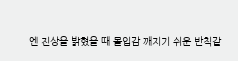엔 진상을 밝혔을 때 몰입감 깨지기 쉬운 반칙같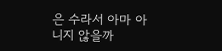은 수라서 아마 아니지 않을까